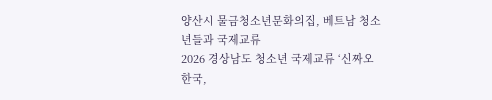양산시 물금청소년문화의집, 베트남 청소년들과 국제교류
2026 경상남도 청소년 국제교류 ‘신짜오 한국,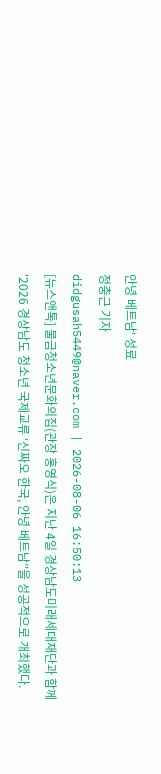안녕 베트남' 성료
정충근 기자
didgusah5449@naver.com | 2026-08-06 16:50:13
[뉴스앤톡] 물금청소년문화의집(관장 홍영식)은 지난 4일 경상남도미래세대재단과 함께 '2026 경상남도 청소년 국제교류 ‘신짜오 한국, 안녕 베트남’'을 성공적으로 개최했다.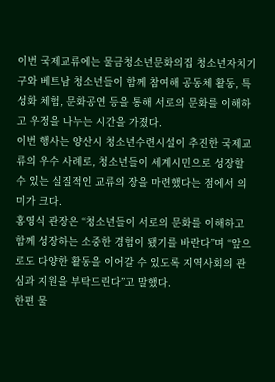이번 국제교류에는 물금청소년문화의집 청소년자치기구와 베트남 청소년들이 함께 참여해 공동체 활동, 특성화 체험, 문화공연 등을 통해 서로의 문화를 이해하고 우정을 나누는 시간을 가졌다.
이번 행사는 양산시 청소년수련시설이 추진한 국제교류의 우수 사례로, 청소년들이 세계시민으로 성장할 수 있는 실질적인 교류의 장을 마련했다는 점에서 의미가 크다.
홍영식 관장은 “청소년들이 서로의 문화를 이해하고 함께 성장하는 소중한 경험이 됐기를 바란다”며 “앞으로도 다양한 활동을 이어갈 수 있도록 지역사회의 관심과 지원을 부탁드린다”고 말했다.
한편 물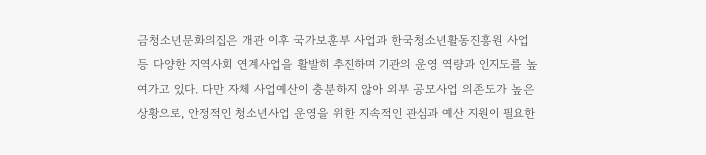금청소년문화의집은 개관 이후 국가보훈부 사업과 한국청소년활동진흥원 사업 등 다양한 지역사회 연계사업을 활발히 추진하며 기관의 운영 역량과 인지도를 높여가고 있다. 다만 자체 사업예산이 충분하지 않아 외부 공모사업 의존도가 높은 상황으로, 안정적인 청소년사업 운영을 위한 지속적인 관심과 예산 지원이 필요한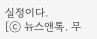실정이다.
[ⓒ 뉴스앤톡. 무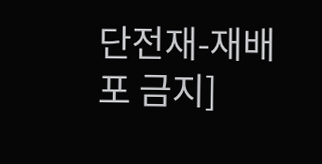단전재-재배포 금지]